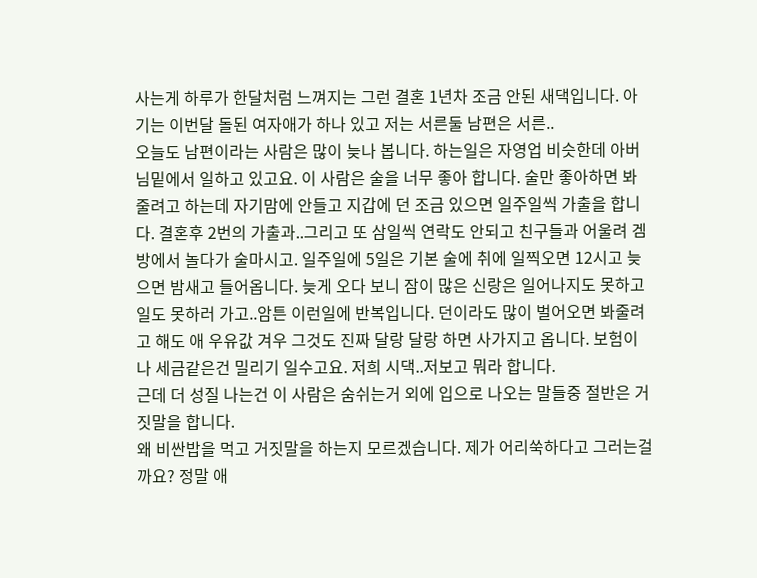사는게 하루가 한달처럼 느껴지는 그런 결혼 1년차 조금 안된 새댁입니다. 아기는 이번달 돌된 여자애가 하나 있고 저는 서른둘 남편은 서른..
오늘도 남편이라는 사람은 많이 늦나 봅니다. 하는일은 자영업 비슷한데 아버님밑에서 일하고 있고요. 이 사람은 술을 너무 좋아 합니다. 술만 좋아하면 봐줄려고 하는데 자기맘에 안들고 지갑에 던 조금 있으면 일주일씩 가출을 합니다. 결혼후 2번의 가출과..그리고 또 삼일씩 연락도 안되고 친구들과 어울려 겜방에서 놀다가 술마시고. 일주일에 5일은 기본 술에 취에 일찍오면 12시고 늦으면 밤새고 들어옵니다. 늦게 오다 보니 잠이 많은 신랑은 일어나지도 못하고 일도 못하러 가고..암튼 이런일에 반복입니다. 던이라도 많이 벌어오면 봐줄려고 해도 애 우유값 겨우 그것도 진짜 달랑 달랑 하면 사가지고 옵니다. 보험이나 세금같은건 밀리기 일수고요. 저희 시댁..저보고 뭐라 합니다.
근데 더 성질 나는건 이 사람은 숨쉬는거 외에 입으로 나오는 말들중 절반은 거짓말을 합니다.
왜 비싼밥을 먹고 거짓말을 하는지 모르겠습니다. 제가 어리쑥하다고 그러는걸까요? 정말 애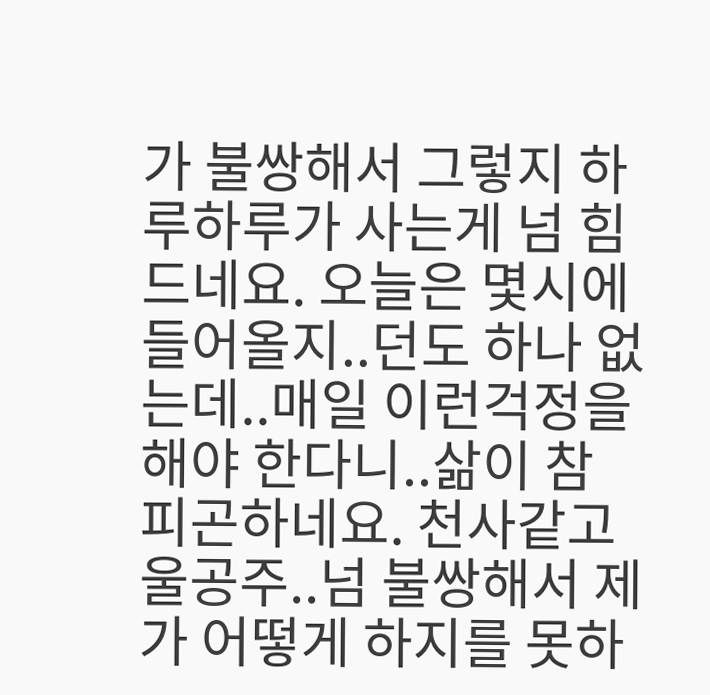가 불쌍해서 그렇지 하루하루가 사는게 넘 힘드네요. 오늘은 몇시에 들어올지..던도 하나 없는데..매일 이런걱정을 해야 한다니..삶이 참 피곤하네요. 천사같고 울공주..넘 불쌍해서 제가 어떻게 하지를 못하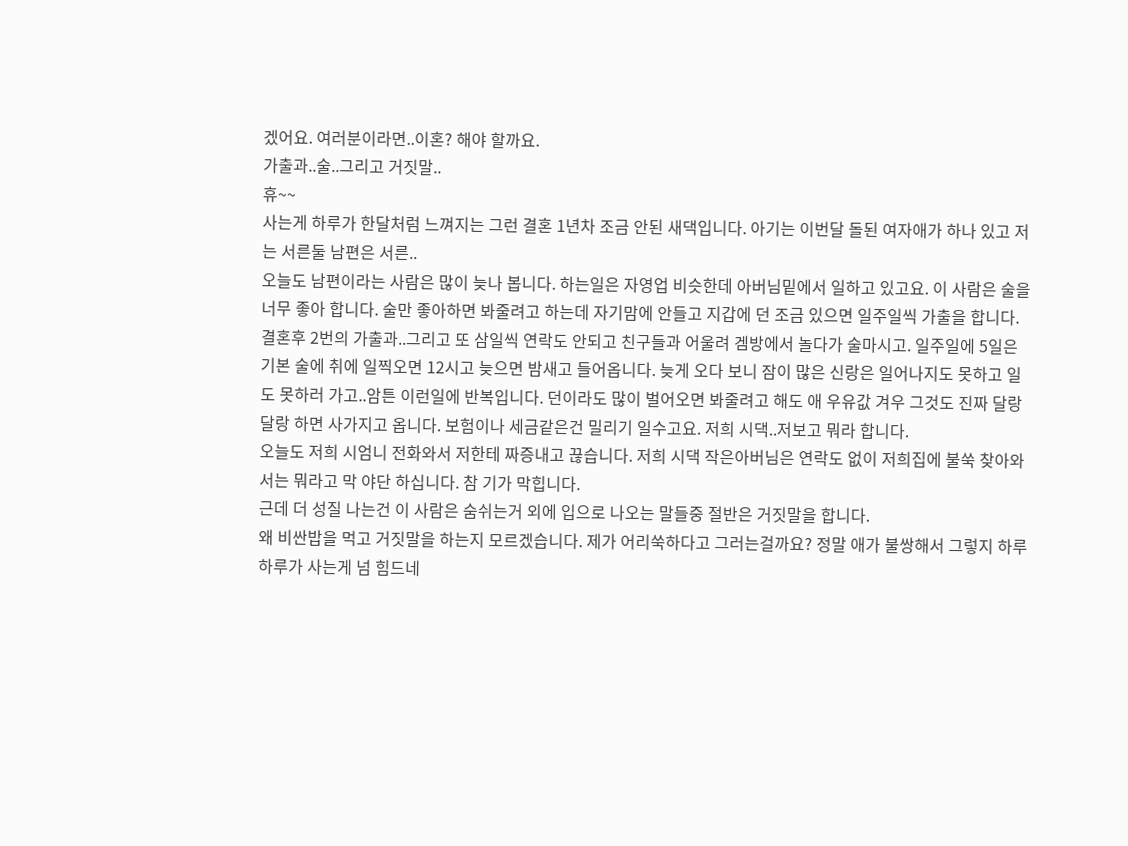겠어요. 여러분이라면..이혼? 해야 할까요.
가출과..술..그리고 거짓말..
휴~~
사는게 하루가 한달처럼 느껴지는 그런 결혼 1년차 조금 안된 새댁입니다. 아기는 이번달 돌된 여자애가 하나 있고 저는 서른둘 남편은 서른..
오늘도 남편이라는 사람은 많이 늦나 봅니다. 하는일은 자영업 비슷한데 아버님밑에서 일하고 있고요. 이 사람은 술을 너무 좋아 합니다. 술만 좋아하면 봐줄려고 하는데 자기맘에 안들고 지갑에 던 조금 있으면 일주일씩 가출을 합니다. 결혼후 2번의 가출과..그리고 또 삼일씩 연락도 안되고 친구들과 어울려 겜방에서 놀다가 술마시고. 일주일에 5일은 기본 술에 취에 일찍오면 12시고 늦으면 밤새고 들어옵니다. 늦게 오다 보니 잠이 많은 신랑은 일어나지도 못하고 일도 못하러 가고..암튼 이런일에 반복입니다. 던이라도 많이 벌어오면 봐줄려고 해도 애 우유값 겨우 그것도 진짜 달랑 달랑 하면 사가지고 옵니다. 보험이나 세금같은건 밀리기 일수고요. 저희 시댁..저보고 뭐라 합니다.
오늘도 저희 시엄니 전화와서 저한테 짜증내고 끊습니다. 저희 시댁 작은아버님은 연락도 없이 저희집에 불쑥 찾아와서는 뭐라고 막 야단 하십니다. 참 기가 막힙니다.
근데 더 성질 나는건 이 사람은 숨쉬는거 외에 입으로 나오는 말들중 절반은 거짓말을 합니다.
왜 비싼밥을 먹고 거짓말을 하는지 모르겠습니다. 제가 어리쑥하다고 그러는걸까요? 정말 애가 불쌍해서 그렇지 하루하루가 사는게 넘 힘드네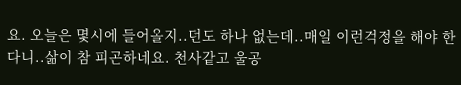요. 오늘은 몇시에 들어올지..던도 하나 없는데..매일 이런걱정을 해야 한다니..삶이 참 피곤하네요. 천사같고 울공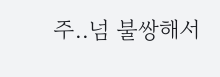주..넘 불쌍해서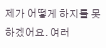제가 어떻게 하지를 못하겠어요. 여러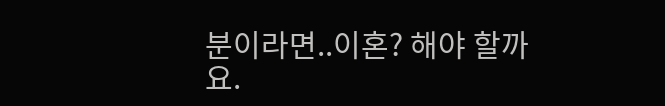분이라면..이혼? 해야 할까요.